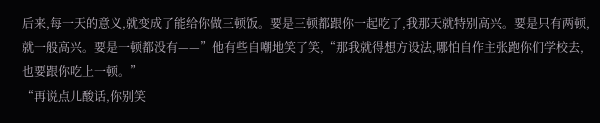后来,每一天的意义,就变成了能给你做三顿饭。要是三顿都跟你一起吃了,我那天就特别高兴。要是只有两顿,就一般高兴。要是一顿都没有——”他有些自嘲地笑了笑,“那我就得想方设法,哪怕自作主张跑你们学校去,也要跟你吃上一顿。”
“再说点儿酸话,你别笑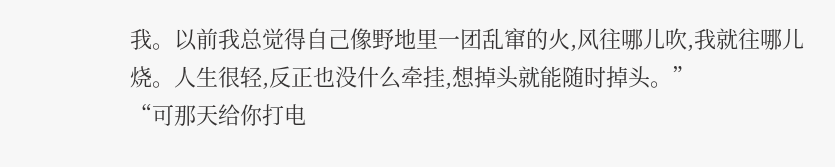我。以前我总觉得自己像野地里一团乱窜的火,风往哪儿吹,我就往哪儿烧。人生很轻,反正也没什么牵挂,想掉头就能随时掉头。”
“可那天给你打电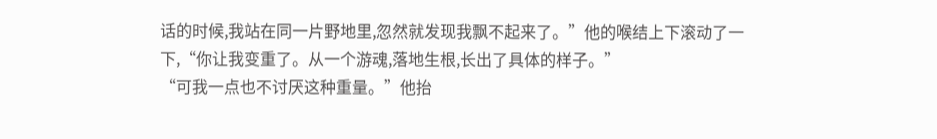话的时候,我站在同一片野地里,忽然就发现我飘不起来了。”他的喉结上下滚动了一下,“你让我变重了。从一个游魂,落地生根,长出了具体的样子。”
“可我一点也不讨厌这种重量。”他抬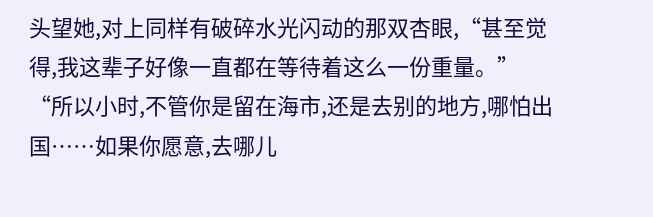头望她,对上同样有破碎水光闪动的那双杏眼,“甚至觉得,我这辈子好像一直都在等待着这么一份重量。”
“所以小时,不管你是留在海市,还是去别的地方,哪怕出国……如果你愿意,去哪儿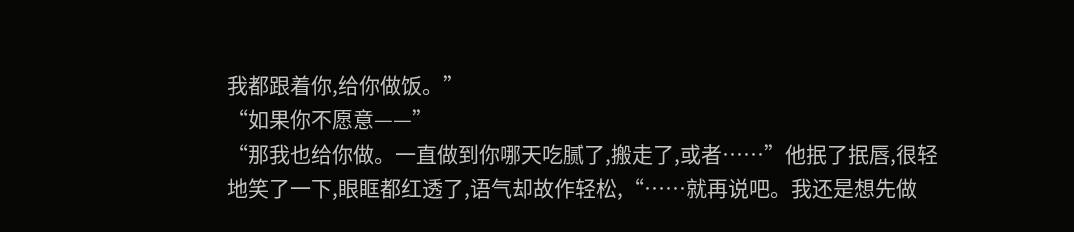我都跟着你,给你做饭。”
“如果你不愿意——”
“那我也给你做。一直做到你哪天吃腻了,搬走了,或者……”他抿了抿唇,很轻地笑了一下,眼眶都红透了,语气却故作轻松,“……就再说吧。我还是想先做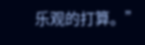乐观的打算。”